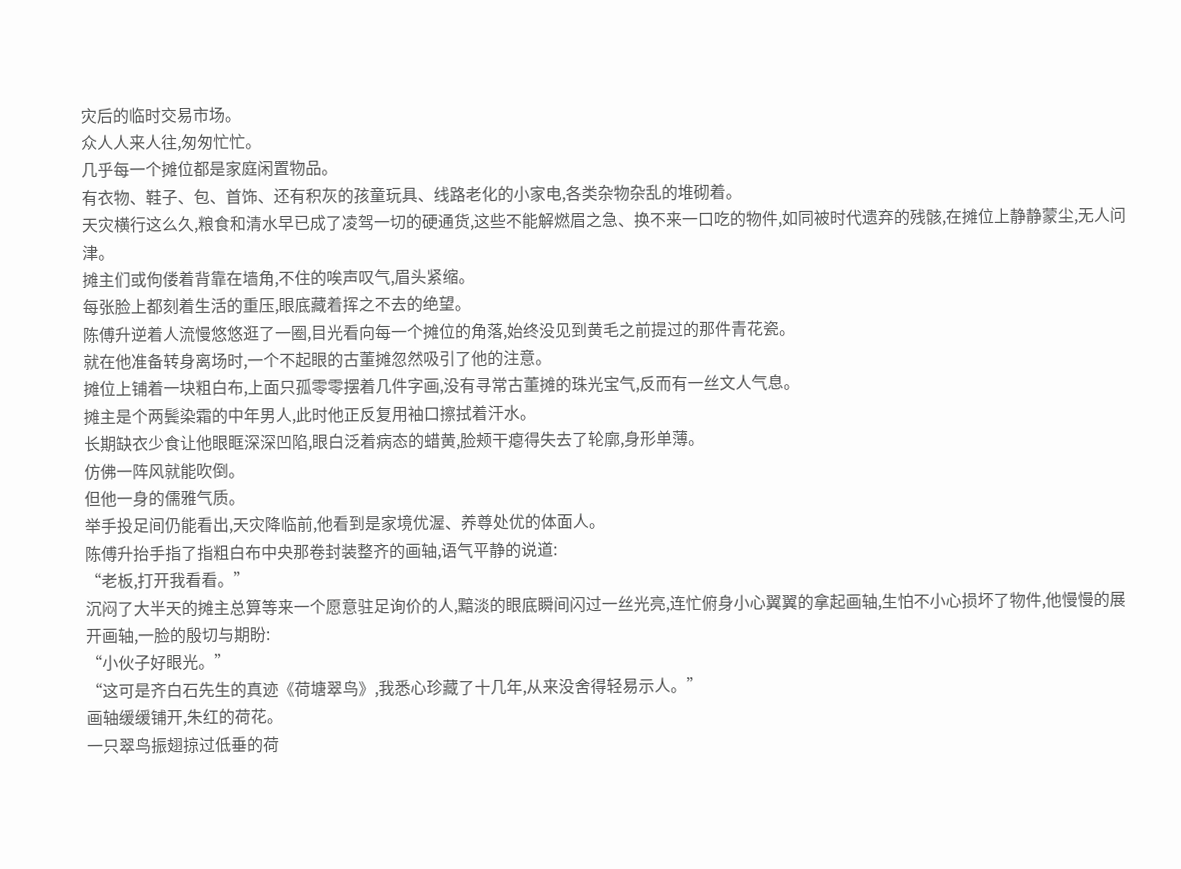灾后的临时交易市场。
众人人来人往,匆匆忙忙。
几乎每一个摊位都是家庭闲置物品。
有衣物、鞋子、包、首饰、还有积灰的孩童玩具、线路老化的小家电,各类杂物杂乱的堆砌着。
天灾横行这么久,粮食和清水早已成了凌驾一切的硬通货,这些不能解燃眉之急、换不来一口吃的物件,如同被时代遗弃的残骸,在摊位上静静蒙尘,无人问津。
摊主们或佝偻着背靠在墙角,不住的唉声叹气,眉头紧缩。
每张脸上都刻着生活的重压,眼底藏着挥之不去的绝望。
陈傅升逆着人流慢悠悠逛了一圈,目光看向每一个摊位的角落,始终没见到黄毛之前提过的那件青花瓷。
就在他准备转身离场时,一个不起眼的古董摊忽然吸引了他的注意。
摊位上铺着一块粗白布,上面只孤零零摆着几件字画,没有寻常古董摊的珠光宝气,反而有一丝文人气息。
摊主是个两鬓染霜的中年男人,此时他正反复用袖口擦拭着汗水。
长期缺衣少食让他眼眶深深凹陷,眼白泛着病态的蜡黄,脸颊干瘪得失去了轮廓,身形单薄。
仿佛一阵风就能吹倒。
但他一身的儒雅气质。
举手投足间仍能看出,天灾降临前,他看到是家境优渥、养尊处优的体面人。
陈傅升抬手指了指粗白布中央那卷封装整齐的画轴,语气平静的说道:
“老板,打开我看看。”
沉闷了大半天的摊主总算等来一个愿意驻足询价的人,黯淡的眼底瞬间闪过一丝光亮,连忙俯身小心翼翼的拿起画轴,生怕不小心损坏了物件,他慢慢的展开画轴,一脸的殷切与期盼:
“小伙子好眼光。”
“这可是齐白石先生的真迹《荷塘翠鸟》,我悉心珍藏了十几年,从来没舍得轻易示人。”
画轴缓缓铺开,朱红的荷花。
一只翠鸟振翅掠过低垂的荷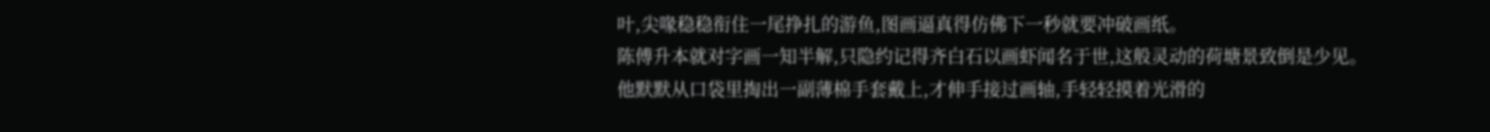叶,尖喙稳稳衔住一尾挣扎的游鱼,图画逼真得仿佛下一秒就要冲破画纸。
陈傅升本就对字画一知半解,只隐约记得齐白石以画虾闻名于世,这般灵动的荷塘景致倒是少见。
他默默从口袋里掏出一副薄棉手套戴上,才伸手接过画轴,手轻轻摸着光滑的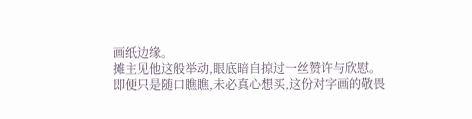画纸边缘。
摊主见他这般举动,眼底暗自掠过一丝赞许与欣慰。
即便只是随口瞧瞧,未必真心想买,这份对字画的敬畏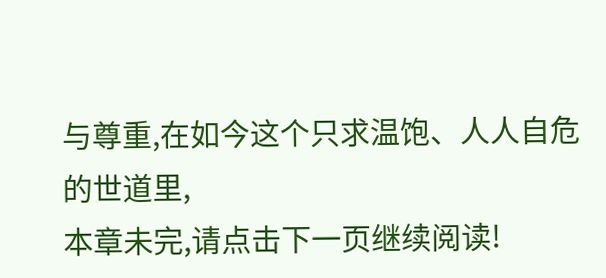与尊重,在如今这个只求温饱、人人自危的世道里,
本章未完,请点击下一页继续阅读!